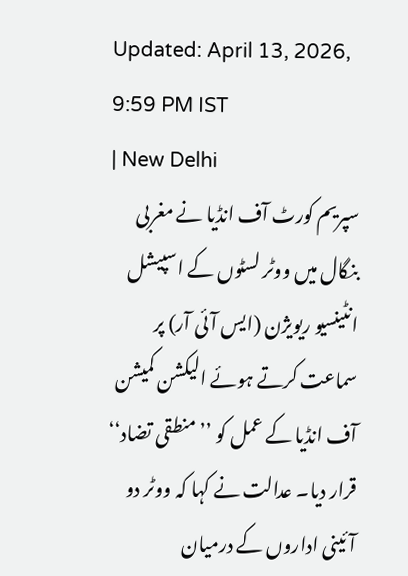Updated: April 13, 2026, 9:59 PM IST
| New Delhi
سپریم کورٹ آف انڈیا نے مغربی بنگال میں ووٹر لسٹوں کے اسپیشل انٹینسیو ریویژن (ایس آئی آر) پر سماعت کرتے ہوئے الیکشن کمیشن آف انڈیا کے عمل کو ’’منطقی تضاد‘‘ قرار دیا۔ عدالت نے کہا کہ ووٹر دو آئینی اداروں کے درمیان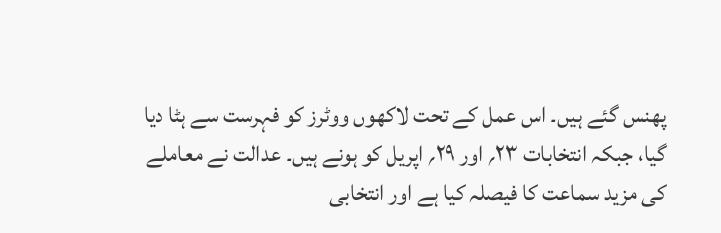پھنس گئے ہیں۔ اس عمل کے تحت لاکھوں ووٹرز کو فہرست سے ہٹا دیا گیا، جبکہ انتخابات ۲۳؍ اور ۲۹؍ اپریل کو ہونے ہیں۔ عدالت نے معاملے کی مزید سماعت کا فیصلہ کیا ہے اور انتخابی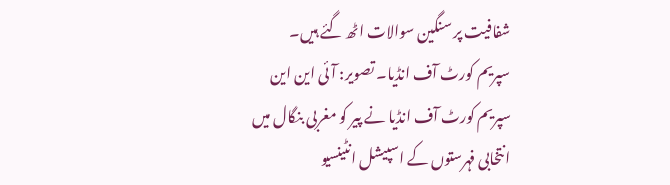شفافیت پر سنگین سوالات اٹھ گئے ہیں۔
سپریم کورٹ آف انڈیا۔ تصویر: آئی این این
سپریم کورٹ آف انڈیا نے پیر کو مغربی بنگال میں انتخابی فہرستوں کے اسپیشل انٹینسیو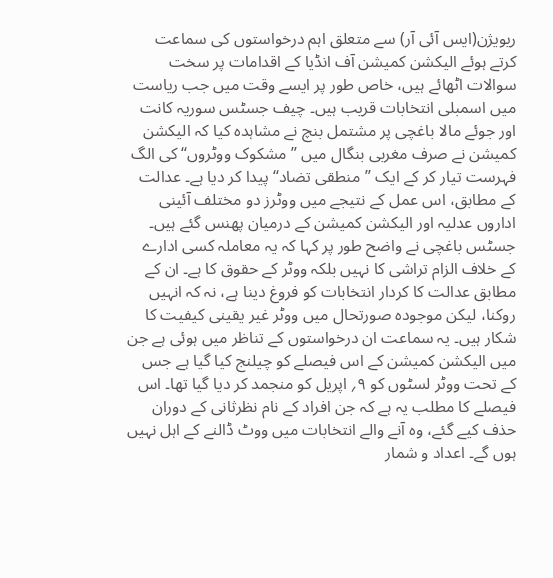ریویژن(ایس آئی آر) سے متعلق اہم درخواستوں کی سماعت کرتے ہوئے الیکشن کمیشن آف انڈیا کے اقدامات پر سخت سوالات اٹھائے ہیں، خاص طور پر ایسے وقت میں جب ریاست میں اسمبلی انتخابات قریب ہیں۔ چیف جسٹس سوریہ کانت اور جوئے مالا باغچی پر مشتمل بنچ نے مشاہدہ کیا کہ الیکشن کمیشن نے صرف مغربی بنگال میں ’’مشکوک ووٹروں‘‘ کی الگ فہرست تیار کر کے ایک ’’منطقی تضاد‘‘ پیدا کر دیا ہے۔ عدالت کے مطابق، اس عمل کے نتیجے میں ووٹرز دو مختلف آئینی اداروں عدلیہ اور الیکشن کمیشن کے درمیان پھنس گئے ہیں۔
جسٹس باغچی نے واضح طور پر کہا کہ یہ معاملہ کسی ادارے کے خلاف الزام تراشی کا نہیں بلکہ ووٹر کے حقوق کا ہے۔ ان کے مطابق عدالت کا کردار انتخابات کو فروغ دینا ہے، نہ کہ انہیں روکنا، لیکن موجودہ صورتحال میں ووٹر غیر یقینی کیفیت کا شکار ہیں۔ یہ سماعت ان درخواستوں کے تناظر میں ہوئی ہے جن میں الیکشن کمیشن کے اس فیصلے کو چیلنج کیا گیا ہے جس کے تحت ووٹر لسٹوں کو ۹؍ اپریل کو منجمد کر دیا گیا تھا۔ اس فیصلے کا مطلب یہ ہے کہ جن افراد کے نام نظرثانی کے دوران حذف کیے گئے، وہ آنے والے انتخابات میں ووٹ ڈالنے کے اہل نہیں ہوں گے۔ اعداد و شمار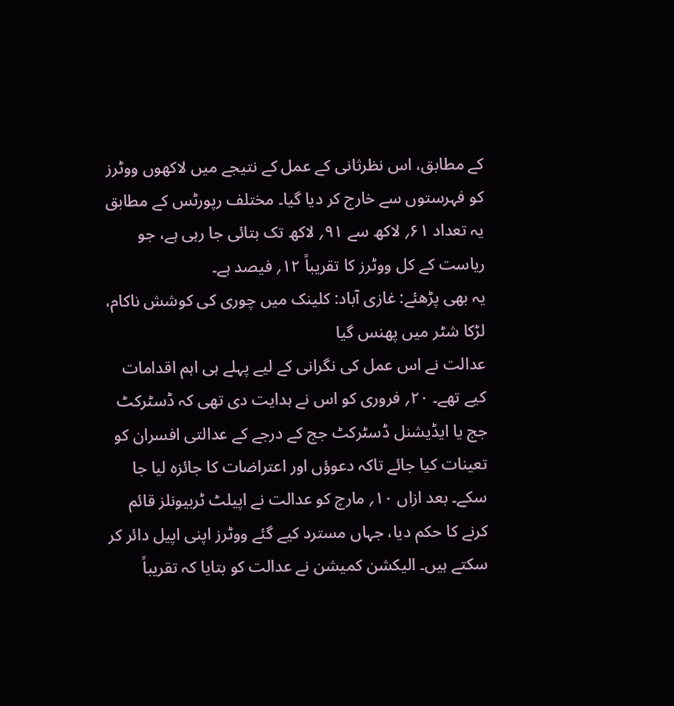کے مطابق، اس نظرثانی کے عمل کے نتیجے میں لاکھوں ووٹرز کو فہرستوں سے خارج کر دیا گیا۔ مختلف رپورٹس کے مطابق یہ تعداد ۶۱؍ لاکھ سے ۹۱؍ لاکھ تک بتائی جا رہی ہے، جو ریاست کے کل ووٹرز کا تقریباً ۱۲؍ فیصد ہے۔
یہ بھی پڑھئے: غازی آباد: کلینک میں چوری کی کوشش ناکام، لڑکا شٹر میں پھنس گیا
عدالت نے اس عمل کی نگرانی کے لیے پہلے ہی اہم اقدامات کیے تھے۔ ۲۰؍ فروری کو اس نے ہدایت دی تھی کہ ڈسٹرکٹ جج یا ایڈیشنل ڈسٹرکٹ جج کے درجے کے عدالتی افسران کو تعینات کیا جائے تاکہ دعوؤں اور اعتراضات کا جائزہ لیا جا سکے۔ بعد ازاں ۱۰؍ مارچ کو عدالت نے اپیلٹ ٹربیونلز قائم کرنے کا حکم دیا، جہاں مسترد کیے گئے ووٹرز اپنی اپیل دائر کر سکتے ہیں۔ الیکشن کمیشن نے عدالت کو بتایا کہ تقریباً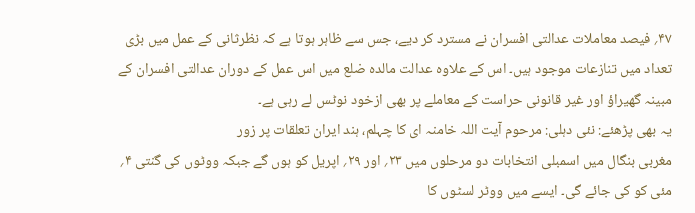۴۷؍ فیصد معاملات عدالتی افسران نے مسترد کر دیے، جس سے ظاہر ہوتا ہے کہ نظرثانی کے عمل میں بڑی تعداد میں تنازعات موجود ہیں۔ اس کے علاوہ عدالت مالدہ ضلع میں اس عمل کے دوران عدالتی افسران کے مبینہ گھیراؤ اور غیر قانونی حراست کے معاملے پر بھی ازخود نوٹس لے رہی ہے۔
یہ بھی پڑھئے: نئی دہلی: مرحوم آیت اللہ خامنہ ای کا چہلم، ہند ایران تعلقات پر زور
مغربی بنگال میں اسمبلی انتخابات دو مرحلوں میں ۲۳؍ اور ۲۹؍ اپریل کو ہوں گے جبکہ ووٹوں کی گنتی ۴؍ مئی کو کی جائے گی۔ ایسے میں ووٹر لسٹوں کا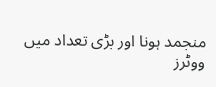منجمد ہونا اور بڑی تعداد میں ووٹرز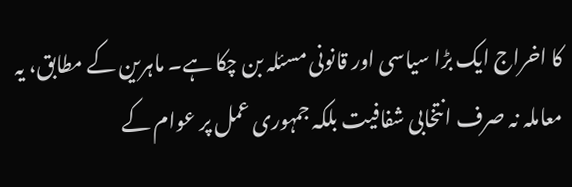کا اخراج ایک بڑا سیاسی اور قانونی مسئلہ بن چکا ہے۔ ماہرین کے مطابق، یہ معاملہ نہ صرف انتخابی شفافیت بلکہ جمہوری عمل پر عوام کے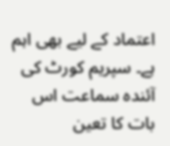اعتماد کے لیے بھی اہم ہے۔ سپریم کورٹ کی آئندہ سماعت اس بات کا تعین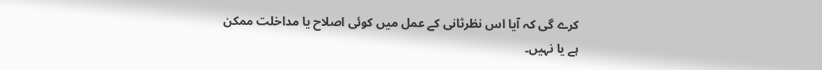کرے گی کہ آیا اس نظرثانی کے عمل میں کوئی اصلاح یا مداخلت ممکن ہے یا نہیں۔